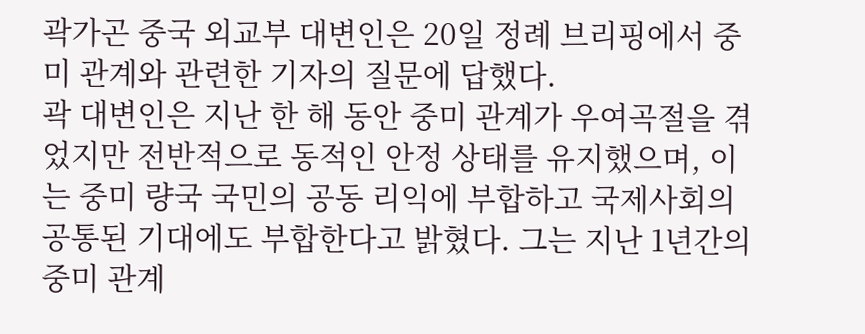곽가곤 중국 외교부 대변인은 20일 정례 브리핑에서 중미 관계와 관련한 기자의 질문에 답했다.
곽 대변인은 지난 한 해 동안 중미 관계가 우여곡절을 겪었지만 전반적으로 동적인 안정 상태를 유지했으며, 이는 중미 량국 국민의 공동 리익에 부합하고 국제사회의 공통된 기대에도 부합한다고 밝혔다. 그는 지난 1년간의 중미 관계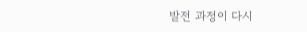발전 과정이 다시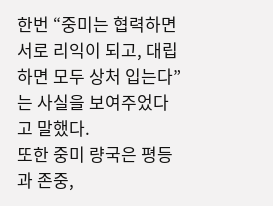한번 “중미는 협력하면 서로 리익이 되고, 대립하면 모두 상처 입는다”는 사실을 보여주었다고 말했다.
또한 중미 량국은 평등과 존중,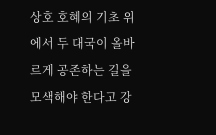상호 호혜의 기초 위에서 두 대국이 올바르게 공존하는 길을 모색해야 한다고 강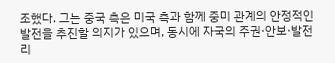조했다. 그는 중국 측은 미국 측과 함께 중미 관계의 안정적인 발전을 추진할 의지가 있으며, 동시에 자국의 주권·안보·발전 리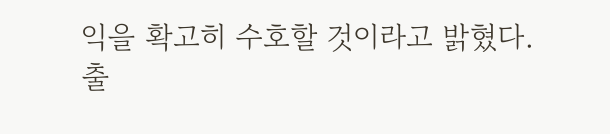익을 확고히 수호할 것이라고 밝혔다.
출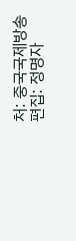처: 중국국제방송
편집: 정명자